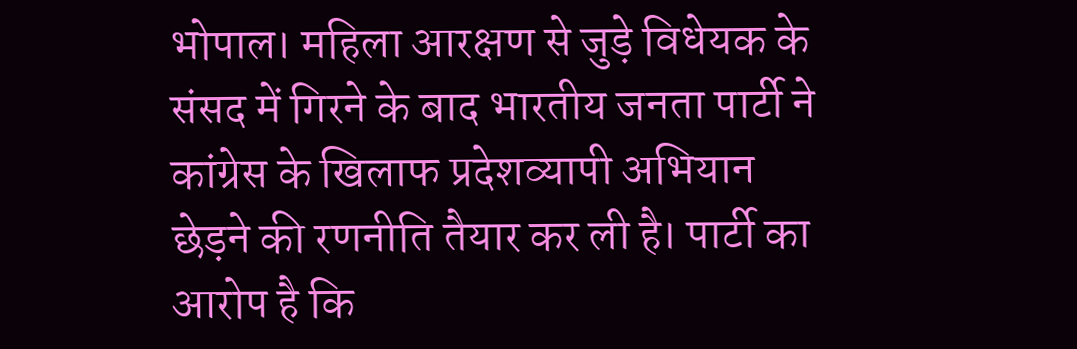भोपाल। महिला आरक्षण से जुड़े विधेयक के संसद में गिरने के बाद भारतीय जनता पार्टी ने कांग्रेस के खिलाफ प्रदेशव्यापी अभियान छेड़ने की रणनीति तैयार कर ली है। पार्टी का आरोप है कि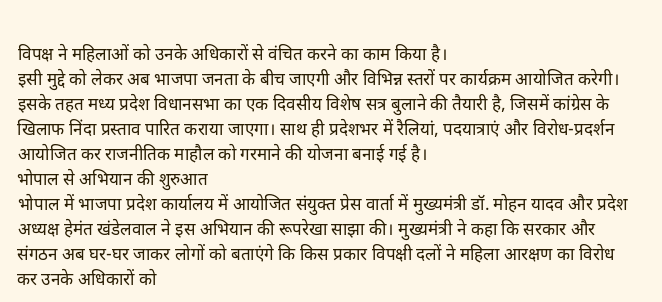विपक्ष ने महिलाओं को उनके अधिकारों से वंचित करने का काम किया है।
इसी मुद्दे को लेकर अब भाजपा जनता के बीच जाएगी और विभिन्न स्तरों पर कार्यक्रम आयोजित करेगी। इसके तहत मध्य प्रदेश विधानसभा का एक दिवसीय विशेष सत्र बुलाने की तैयारी है, जिसमें कांग्रेस के खिलाफ निंदा प्रस्ताव पारित कराया जाएगा। साथ ही प्रदेशभर में रैलियां, पदयात्राएं और विरोध-प्रदर्शन आयोजित कर राजनीतिक माहौल को गरमाने की योजना बनाई गई है।
भोपाल से अभियान की शुरुआत
भोपाल में भाजपा प्रदेश कार्यालय में आयोजित संयुक्त प्रेस वार्ता में मुख्यमंत्री डॉ. मोहन यादव और प्रदेश अध्यक्ष हेमंत खंडेलवाल ने इस अभियान की रूपरेखा साझा की। मुख्यमंत्री ने कहा कि सरकार और संगठन अब घर-घर जाकर लोगों को बताएंगे कि किस प्रकार विपक्षी दलों ने महिला आरक्षण का विरोध कर उनके अधिकारों को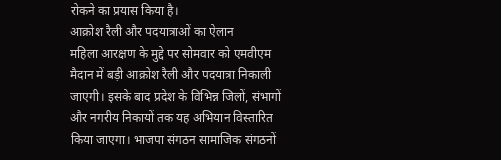रोकने का प्रयास किया है।
आक्रोश रैली और पदयात्राओं का ऐलान
महिला आरक्षण के मुद्दे पर सोमवार को एमवीएम मैदान में बड़ी आक्रोश रैली और पदयात्रा निकाली जाएगी। इसके बाद प्रदेश के विभिन्न जिलों, संभागों और नगरीय निकायों तक यह अभियान विस्तारित किया जाएगा। भाजपा संगठन सामाजिक संगठनों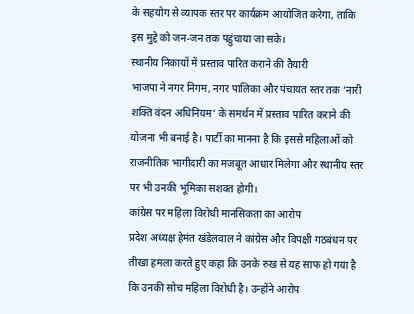के सहयोग से व्यापक स्तर पर कार्यक्रम आयोजित करेगा, ताकि इस मुद्दे को जन-जन तक पहुंचाया जा सके।
स्थानीय निकायों में प्रस्ताव पारित कराने की तैयारी
भाजपा ने नगर निगम, नगर पालिका और पंचायत स्तर तक ‘नारी शक्ति वंदन अधिनियम’ के समर्थन में प्रस्ताव पारित कराने की योजना भी बनाई है। पार्टी का मानना है कि इससे महिलाओं को राजनीतिक भागीदारी का मजबूत आधार मिलेगा और स्थानीय स्तर पर भी उनकी भूमिका सशक्त होगी।
कांग्रेस पर महिला विरोधी मानसिकता का आरोप
प्रदेश अध्यक्ष हेमंत खंडेलवाल ने कांग्रेस और विपक्षी गठबंधन पर तीखा हमला करते हुए कहा कि उनके रुख से यह साफ हो गया है कि उनकी सोच महिला विरोधी है। उन्होंने आरोप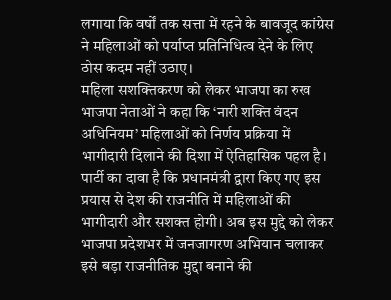लगाया कि वर्षों तक सत्ता में रहने के बावजूद कांग्रेस ने महिलाओं को पर्याप्त प्रतिनिधित्व देने के लिए ठोस कदम नहीं उठाए।
महिला सशक्तिकरण को लेकर भाजपा का रुख
भाजपा नेताओं ने कहा कि ‘नारी शक्ति वंदन अधिनियम’ महिलाओं को निर्णय प्रक्रिया में भागीदारी दिलाने की दिशा में ऐतिहासिक पहल है। पार्टी का दावा है कि प्रधानमंत्री द्वारा किए गए इस प्रयास से देश की राजनीति में महिलाओं की भागीदारी और सशक्त होगी। अब इस मुद्दे को लेकर भाजपा प्रदेशभर में जनजागरण अभियान चलाकर इसे बड़ा राजनीतिक मुद्दा बनाने की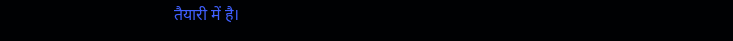तैयारी में है।